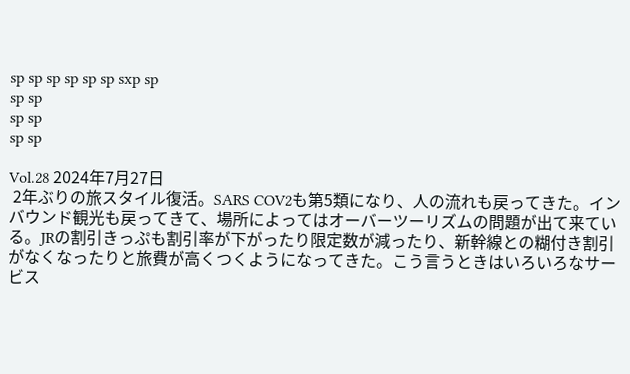sp sp sp sp sp sp sxp sp
sp sp
sp sp
sp sp

Vol.28 2024年7月27日
 2年ぶりの旅スタイル復活。SARS COV2も第5類になり、人の流れも戻ってきた。インバウンド観光も戻ってきて、場所によってはオーバーツーリズムの問題が出て来ている。JRの割引きっぷも割引率が下がったり限定数が減ったり、新幹線との糊付き割引がなくなったりと旅費が高くつくようになってきた。こう言うときはいろいろなサービス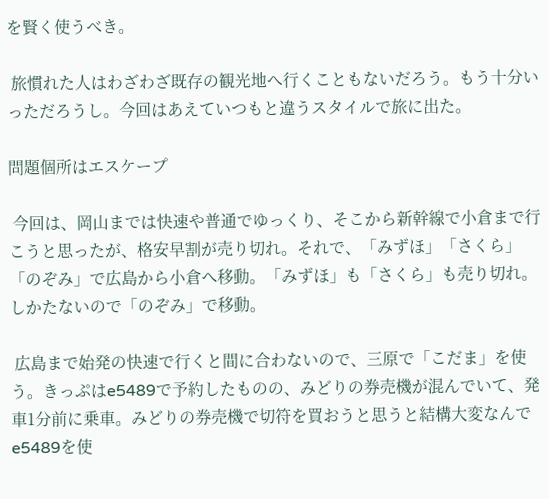を賢く使うべき。

 旅慣れた人はわざわざ既存の観光地へ行くこともないだろう。もう十分いっただろうし。今回はあえていつもと違うスタイルで旅に出た。

問題個所はエスケープ

 今回は、岡山までは快速や普通でゆっくり、そこから新幹線で小倉まで行こうと思ったが、格安早割が売り切れ。それで、「みずほ」「さくら」「のぞみ」で広島から小倉へ移動。「みずほ」も「さくら」も売り切れ。しかたないので「のぞみ」で移動。

 広島まで始発の快速で行くと間に合わないので、三原で「こだま」を使う。きっぷはe5489で予約したものの、みどりの券売機が混んでいて、発車1分前に乗車。みどりの券売機で切符を買おうと思うと結構大変なんでe5489を使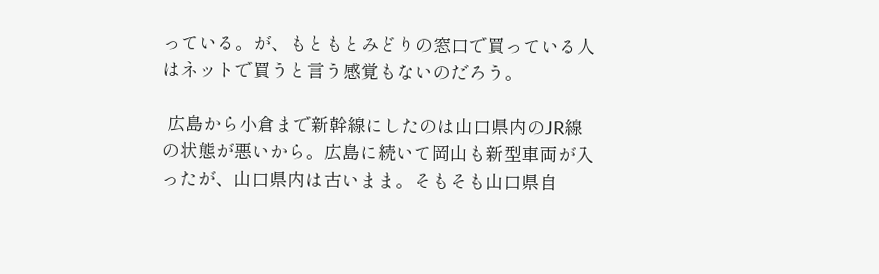っている。が、もともとみどりの窓口で買っている人はネットで買うと言う感覚もないのだろう。

 広島から小倉まで新幹線にしたのは山口県内のJR線の状態が悪いから。広島に続いて岡山も新型車両が入ったが、山口県内は古いまま。そもそも山口県自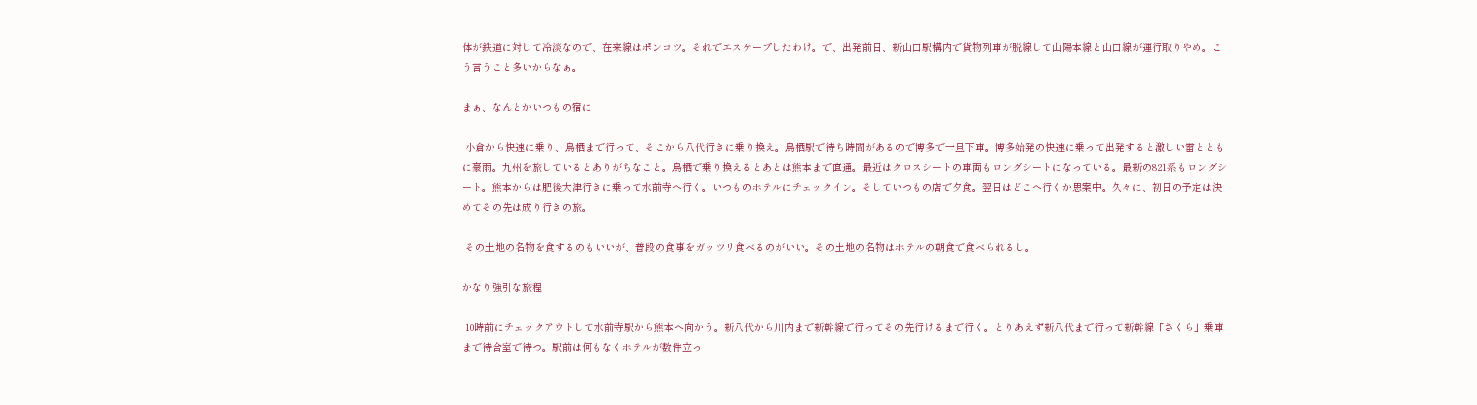体が鉄道に対して冷淡なので、在来線はポンコツ。それでエスケープしたわけ。で、出発前日、新山口駅構内で貨物列車が脱線して山陽本線と山口線が運行取りやめ。こう言うこと多いからなぁ。

まぁ、なんとかいつもの宿に

 小倉から快速に乗り、鳥栖まで行って、そこから八代行きに乗り換え。鳥栖駅で待ち時間があるので博多で一旦下車。博多始発の快速に乗って出発すると激しい雷とともに豪雨。九州を旅しているとありがちなこと。鳥栖で乗り換えるとあとは熊本まで直通。最近はクロスシートの車両もロングシートになっている。最新の821系もロングシート。熊本からは肥後大津行きに乗って水前寺へ行く。いつものホテルにチェックイン。そしていつもの店で夕食。翌日はどこへ行くか思案中。久々に、初日の予定は決めてその先は成り行きの旅。

 その土地の名物を食するのもいいが、普段の食事をガッツリ食べるのがいい。その土地の名物はホテルの朝食で食べられるし。

かなり強引な旅程

 10時前にチェックアウトして水前寺駅から熊本へ向かう。新八代から川内まで新幹線で行ってその先行けるまで行く。とりあえず新八代まで行って新幹線「さくら」乗車まで待合室で待つ。駅前は何もなくホテルが数件立っ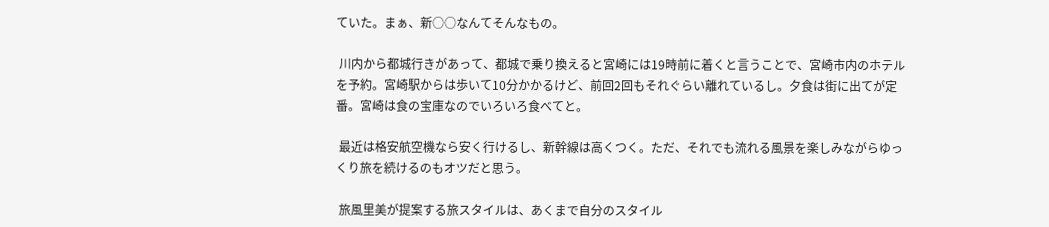ていた。まぁ、新○○なんてそんなもの。

 川内から都城行きがあって、都城で乗り換えると宮崎には19時前に着くと言うことで、宮崎市内のホテルを予約。宮崎駅からは歩いて10分かかるけど、前回2回もそれぐらい離れているし。夕食は街に出てが定番。宮崎は食の宝庫なのでいろいろ食べてと。

 最近は格安航空機なら安く行けるし、新幹線は高くつく。ただ、それでも流れる風景を楽しみながらゆっくり旅を続けるのもオツだと思う。

 旅風里美が提案する旅スタイルは、あくまで自分のスタイル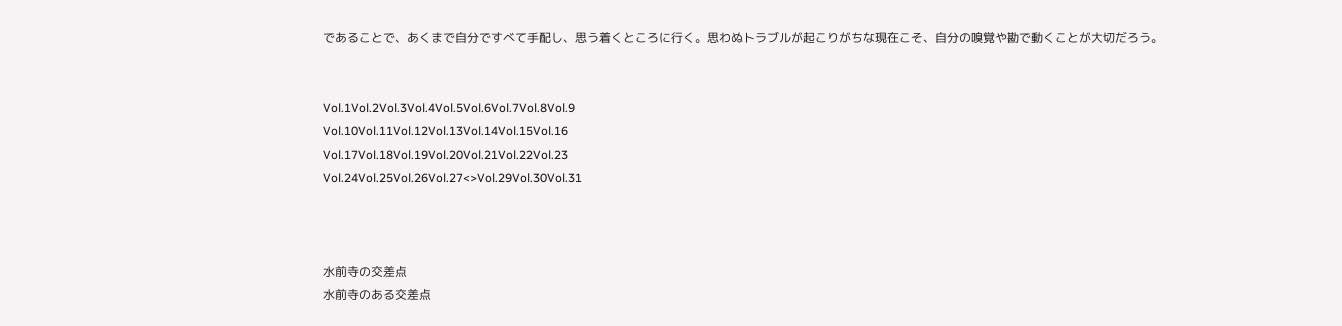であることで、あくまで自分ですべて手配し、思う着くところに行く。思わぬトラブルが起こりがちな現在こそ、自分の嗅覚や勘で動くことが大切だろう。


Vol.1Vol.2Vol.3Vol.4Vol.5Vol.6Vol.7Vol.8Vol.9
Vol.10Vol.11Vol.12Vol.13Vol.14Vol.15Vol.16
Vol.17Vol.18Vol.19Vol.20Vol.21Vol.22Vol.23
Vol.24Vol.25Vol.26Vol.27<>Vol.29Vol.30Vol.31



水前寺の交差点
水前寺のある交差点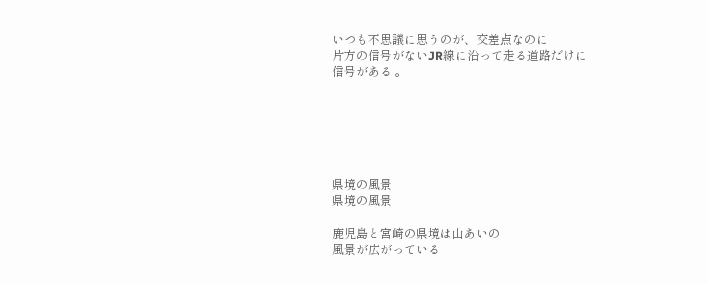いつも不思議に思うのが、交差点なのに
片方の信号がないJR線に沿って走る道路だけに
信号がある 。






県境の風景
県境の風景

鹿児島と宮崎の県境は山あいの
風景が広がっている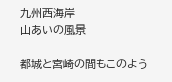九州西海岸
山あいの風景

都城と宮崎の間もこのよう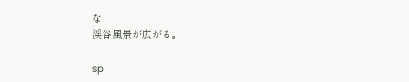な
渓谷風景が広がる。

sp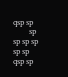qsp sp
        sp
sp sp sp sp sp
qsp sp